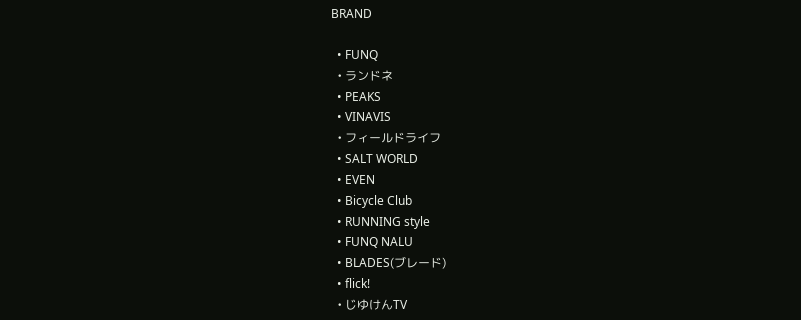BRAND

  • FUNQ
  • ランドネ
  • PEAKS
  • VINAVIS
  • フィールドライフ
  • SALT WORLD
  • EVEN
  • Bicycle Club
  • RUNNING style
  • FUNQ NALU
  • BLADES(ブレード)
  • flick!
  • じゆけんTV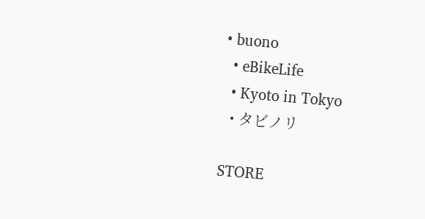• buono
  • eBikeLife
  • Kyoto in Tokyo
  • タビノリ

STORE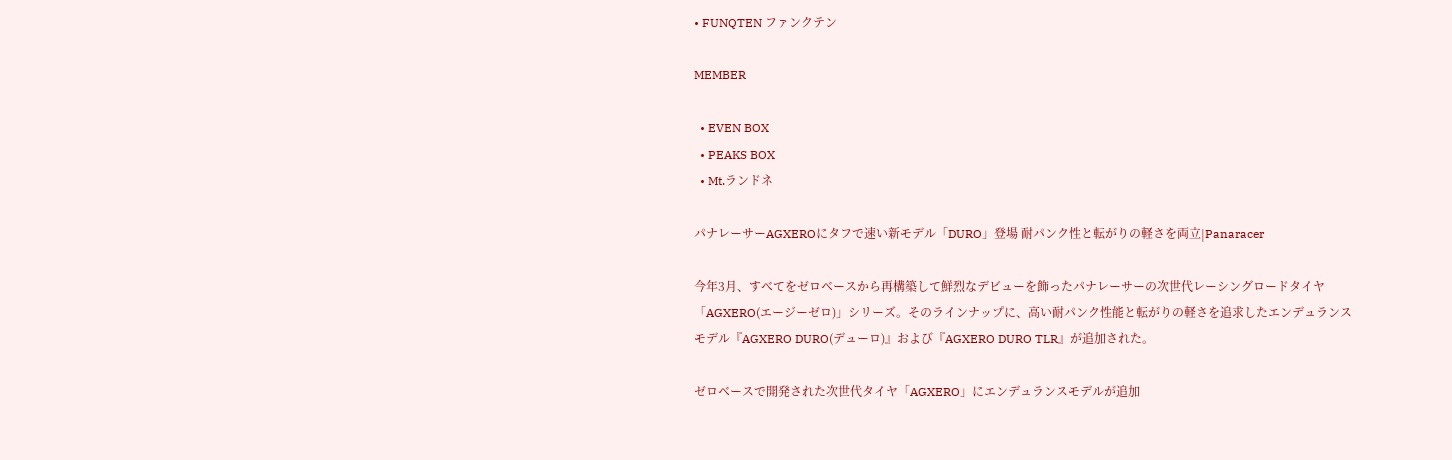• FUNQTEN ファンクテン

MEMBER

  • EVEN BOX
  • PEAKS BOX
  • Mt.ランドネ

パナレーサーAGXEROにタフで速い新モデル「DURO」登場 耐パンク性と転がりの軽さを両立|Panaracer

今年3月、すべてをゼロベースから再構築して鮮烈なデビューを飾ったパナレーサーの次世代レーシングロードタイヤ「AGXERO(エージーゼロ)」シリーズ。そのラインナップに、高い耐パンク性能と転がりの軽さを追求したエンデュランスモデル『AGXERO DURO(デューロ)』および『AGXERO DURO TLR』が追加された。

ゼロベースで開発された次世代タイヤ「AGXERO」にエンデュランスモデルが追加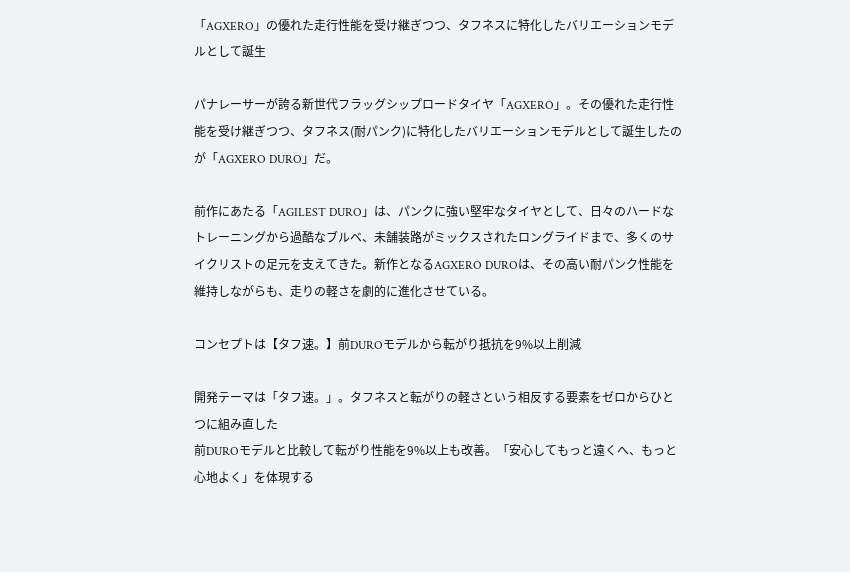「AGXERO」の優れた走行性能を受け継ぎつつ、タフネスに特化したバリエーションモデルとして誕生

パナレーサーが誇る新世代フラッグシップロードタイヤ「AGXERO」。その優れた走行性能を受け継ぎつつ、タフネス(耐パンク)に特化したバリエーションモデルとして誕生したのが「AGXERO DURO」だ。

前作にあたる「AGILEST DURO」は、パンクに強い堅牢なタイヤとして、日々のハードなトレーニングから過酷なブルベ、未舗装路がミックスされたロングライドまで、多くのサイクリストの足元を支えてきた。新作となるAGXERO DUROは、その高い耐パンク性能を維持しながらも、走りの軽さを劇的に進化させている。

コンセプトは【タフ速。】前DUROモデルから転がり抵抗を9%以上削減

開発テーマは「タフ速。」。タフネスと転がりの軽さという相反する要素をゼロからひとつに組み直した
前DUROモデルと比較して転がり性能を9%以上も改善。「安心してもっと遠くへ、もっと心地よく」を体現する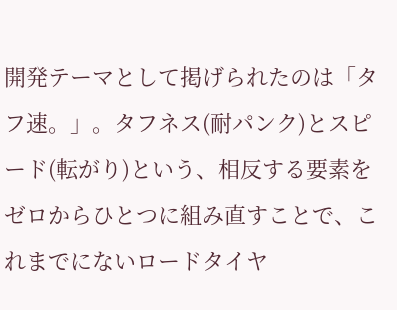開発テーマとして掲げられたのは「タフ速。」。タフネス(耐パンク)とスピード(転がり)という、相反する要素をゼロからひとつに組み直すことで、これまでにないロードタイヤ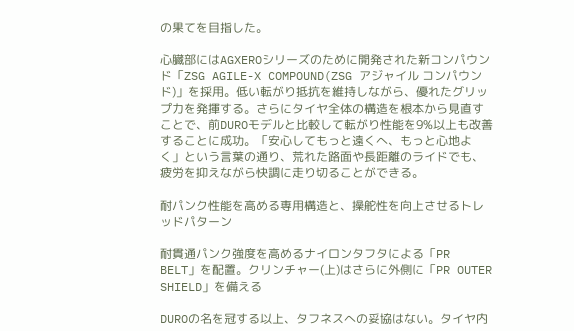の果てを目指した。

心臓部にはAGXEROシリーズのために開発された新コンパウンド「ZSG AGILE-X COMPOUND(ZSG アジャイル コンパウンド)」を採用。低い転がり抵抗を維持しながら、優れたグリップ力を発揮する。さらにタイヤ全体の構造を根本から見直すことで、前DUROモデルと比較して転がり性能を9%以上も改善することに成功。「安心してもっと遠くへ、もっと心地よく」という言葉の通り、荒れた路面や長距離のライドでも、疲労を抑えながら快調に走り切ることができる。

耐パンク性能を高める専用構造と、操舵性を向上させるトレッドパターン

耐貫通パンク強度を高めるナイロンタフタによる「PR BELT」を配置。クリンチャー(上)はさらに外側に「PR OUTER SHIELD」を備える

DUROの名を冠する以上、タフネスへの妥協はない。タイヤ内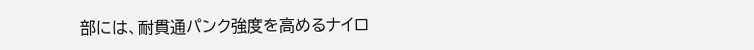部には、耐貫通パンク強度を高めるナイロ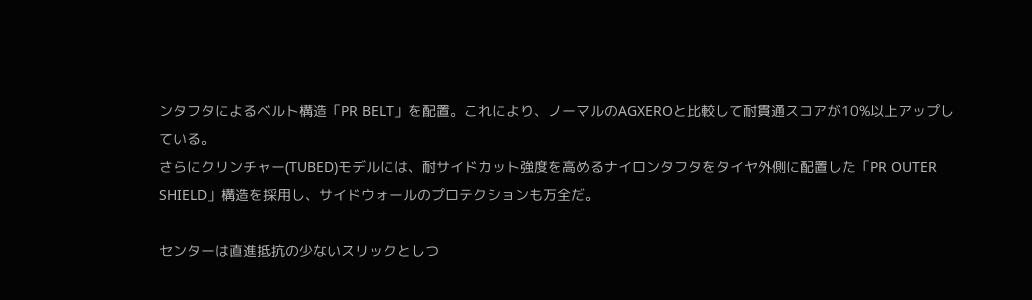ンタフタによるベルト構造「PR BELT」を配置。これにより、ノーマルのAGXEROと比較して耐貫通スコアが10%以上アップしている。
さらにクリンチャー(TUBED)モデルには、耐サイドカット強度を高めるナイロンタフタをタイヤ外側に配置した「PR OUTER SHIELD」構造を採用し、サイドウォールのプロテクションも万全だ。

センターは直進抵抗の少ないスリックとしつ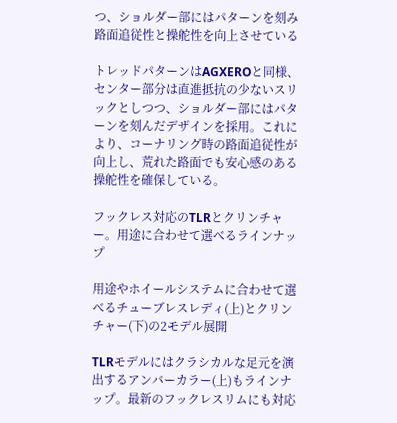つ、ショルダー部にはパターンを刻み路面追従性と操舵性を向上させている

トレッドパターンはAGXEROと同様、センター部分は直進抵抗の少ないスリックとしつつ、ショルダー部にはパターンを刻んだデザインを採用。これにより、コーナリング時の路面追従性が向上し、荒れた路面でも安心感のある操舵性を確保している。

フックレス対応のTLRとクリンチャー。用途に合わせて選べるラインナップ

用途やホイールシステムに合わせて選べるチューブレスレディ(上)とクリンチャー(下)の2モデル展開

TLRモデルにはクラシカルな足元を演出するアンバーカラー(上)もラインナップ。最新のフックレスリムにも対応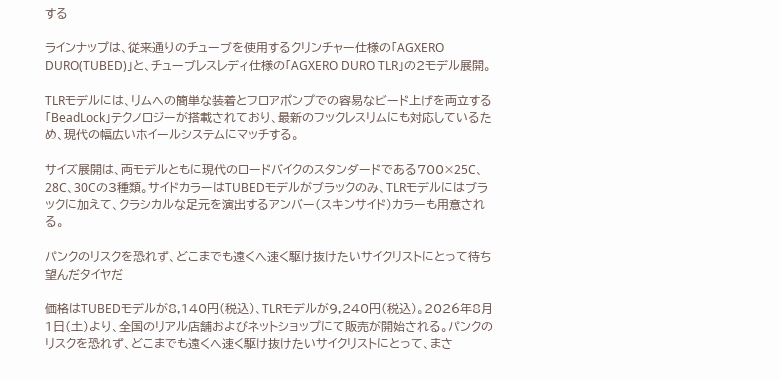する

ラインナップは、従来通りのチューブを使用するクリンチャー仕様の「AGXERO DURO(TUBED)」と、チューブレスレディ仕様の「AGXERO DURO TLR」の2モデル展開。

TLRモデルには、リムへの簡単な装着とフロアポンプでの容易なビード上げを両立する「BeadLock」テクノロジーが搭載されており、最新のフックレスリムにも対応しているため、現代の幅広いホイールシステムにマッチする。

サイズ展開は、両モデルともに現代のロードバイクのスタンダードである700×25C、28C、30Cの3種類。サイドカラーはTUBEDモデルがブラックのみ、TLRモデルにはブラックに加えて、クラシカルな足元を演出するアンバー(スキンサイド)カラーも用意される。

パンクのリスクを恐れず、どこまでも遠くへ速く駆け抜けたいサイクリストにとって待ち望んだタイヤだ

価格はTUBEDモデルが8,140円(税込)、TLRモデルが9,240円(税込)。2026年8月1日(土)より、全国のリアル店舗およびネットショップにて販売が開始される。パンクのリスクを恐れず、どこまでも遠くへ速く駆け抜けたいサイクリストにとって、まさ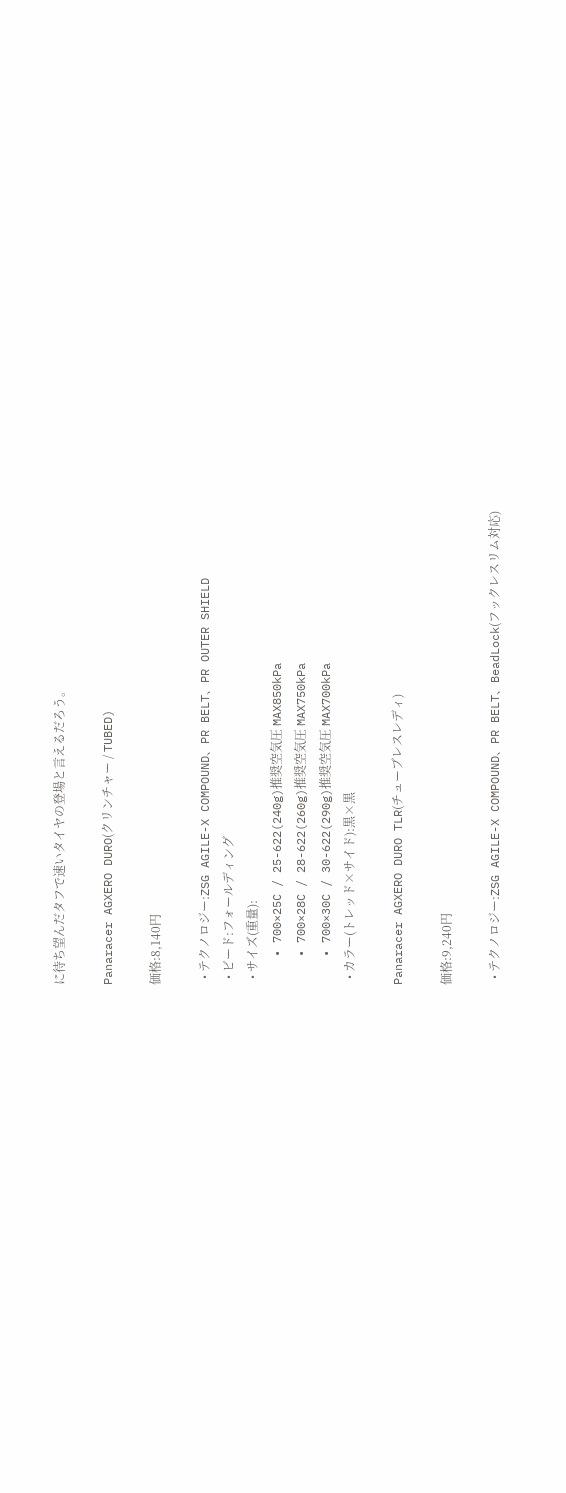に待ち望んだタフで速いタイヤの登場と言えるだろう。

Panaracer AGXERO DURO(クリンチャー / TUBED)

価格:8,140円

  • テクノロジー:ZSG AGILE-X COMPOUND、PR BELT、PR OUTER SHIELD
  • ビード:フォールディング
  • サイズ(重量):
    • 700×25C / 25-622(240g)推奨空気圧 MAX850kPa
    • 700×28C / 28-622(260g)推奨空気圧 MAX750kPa
    • 700×30C / 30-622(290g)推奨空気圧 MAX700kPa
  • カラー(トレッド×サイド):黒×黒

Panaracer AGXERO DURO TLR(チューブレスレディ)

価格:9,240円

  • テクノロジー:ZSG AGILE-X COMPOUND、PR BELT、BeadLock(フックレスリム対応)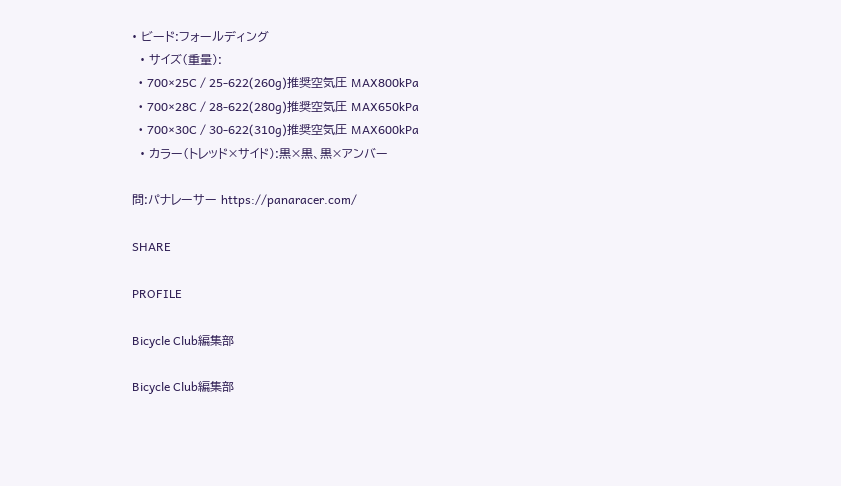• ビード:フォールディング
  • サイズ(重量):
  • 700×25C / 25-622(260g)推奨空気圧 MAX800kPa
  • 700×28C / 28-622(280g)推奨空気圧 MAX650kPa
  • 700×30C / 30-622(310g)推奨空気圧 MAX600kPa
  • カラー(トレッド×サイド):黒×黒、黒×アンバー

問:パナレーサー https://panaracer.com/

SHARE

PROFILE

Bicycle Club編集部

Bicycle Club編集部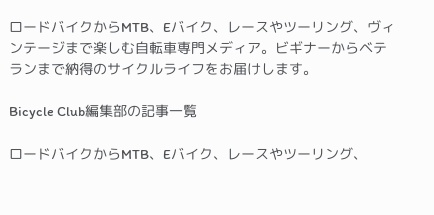ロードバイクからMTB、Eバイク、レースやツーリング、ヴィンテージまで楽しむ自転車専門メディア。ビギナーからベテランまで納得のサイクルライフをお届けします。

Bicycle Club編集部の記事一覧

ロードバイクからMTB、Eバイク、レースやツーリング、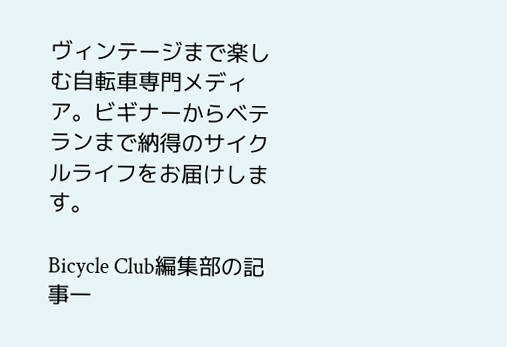ヴィンテージまで楽しむ自転車専門メディア。ビギナーからベテランまで納得のサイクルライフをお届けします。

Bicycle Club編集部の記事一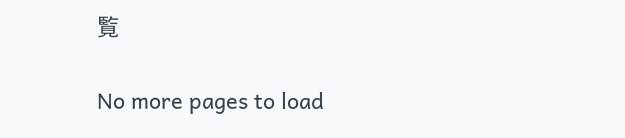覧

No more pages to load